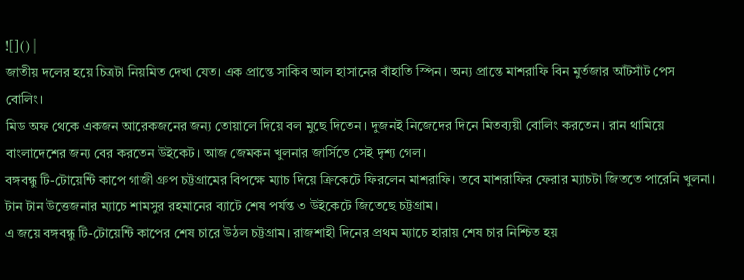![]() |
জাতীয় দলের হয়ে চিত্রটা নিয়মিত দেখা যেত। এক প্রান্তে সাকিব আল হাসানের বাঁহাতি স্পিন। অন্য প্রান্তে মাশরাফি বিন মুর্তজার আঁটসাঁট পেস বোলিং।
মিড অফ থেকে একজন আরেকজনের জন্য তোয়ালে দিয়ে বল মুছে দিতেন। দুজনই নিজেদের দিনে মিতব্যয়ী বোলিং করতেন। রান থামিয়ে বাংলাদেশের জন্য বের করতেন উইকেট। আজ জেমকন খুলনার জার্সিতে সেই দৃশ্য গেল।
বঙ্গবন্ধু টি-টোয়েন্টি কাপে গাজী গ্রুপ চট্টগ্রামের বিপক্ষে ম্যাচ দিয়ে ক্রিকেটে ফিরলেন মাশরাফি। তবে মাশরাফির ফেরার ম্যাচটা জিততে পারেনি খুলনা। টান টান উত্তেজনার ম্যাচে শামসুর রহমানের ব্যাটে শেষ পর্যন্ত ৩ উইকেটে জিতেছে চট্টগ্রাম।
এ জয়ে বঙ্গবন্ধু টি-টোয়েন্টি কাপের শেষ চারে উঠল চট্টগ্রাম। রাজশাহী দিনের প্রথম ম্যাচে হারায় শেষ চার নিশ্চিত হয়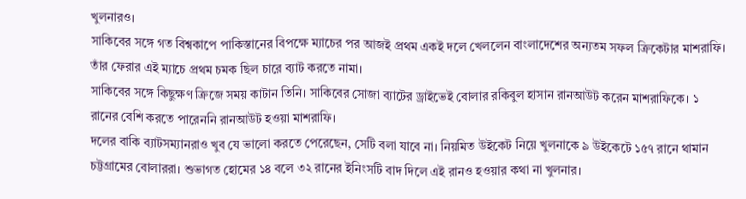খুলনারও।
সাকিবের সঙ্গে গত বিশ্বকাপে পাকিস্তানের বিপক্ষে ম্যাচের পর আজই প্রথম একই দলে খেললেন বাংলাদেশের অন্যতম সফল ক্রিকেটার মাশরাফি। তাঁর ফেরার এই ম্যাচে প্রথম চমক ছিল চারে ব্যাট করতে নামা।
সাকিবের সঙ্গে কিছুক্ষণ ক্রিজে সময় কাটান তিনি। সাকিবের সোজা ব্যাটের ড্রাইভেই বোলার রকিবুল হাসান রানআউট করেন মাশরাফিকে। ১ রানের বেশি করতে পারেননি রানআউট হওয়া মাশরাফি।
দলের বাকি ব্যাটসম্যানরাও খুব যে ভালো করতে পেরেছেন, সেটি বলা যাবে না। নিয়মিত উইকেট নিয়ে খুলনাকে ৯ উইকেটে ১৫৭ রানে থামান চট্টগ্রামের বোলাররা। শুভাগত হোমের ১৪ বলে ৩২ রানের ইনিংসটি বাদ দিলে এই রানও হওয়ার কথা না খুলনার।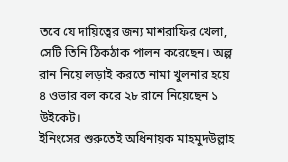তবে যে দায়িত্বের জন্য মাশরাফির খেলা, সেটি তিনি ঠিকঠাক পালন করেছেন। অল্প রান নিয়ে লড়াই করতে নামা খুলনার হয়ে ৪ ওভার বল করে ২৮ রানে নিয়েছেন ১ উইকেট।
ইনিংসের শুরুতেই অধিনায়ক মাহমুদউল্লাহ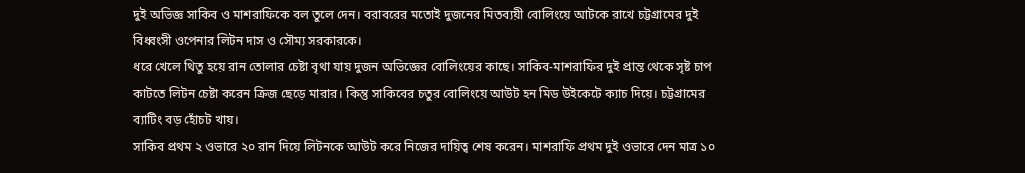দুই অভিজ্ঞ সাকিব ও মাশরাফিকে বল তুলে দেন। বরাবরের মতোই দুজনের মিতব্যয়ী বোলিংয়ে আটকে রাখে চট্টগ্রামের দুই বিধ্বংসী ওপেনার লিটন দাস ও সৌম্য সরকারকে।
ধরে খেলে থিতু হয়ে রান তোলার চেষ্টা বৃথা যায় দুজন অভিজ্ঞের বোলিংয়ের কাছে। সাকিব-মাশরাফির দুই প্রান্ত থেকে সৃষ্ট চাপ কাটতে লিটন চেষ্টা করেন ক্রিজ ছেড়ে মারার। কিন্তু সাকিবের চতুর বোলিংয়ে আউট হন মিড উইকেটে ক্যাচ দিয়ে। চট্টগ্রামের ব্যাটিং বড় হোঁচট খায়।
সাকিব প্রথম ২ ওভারে ২০ রান দিয়ে লিটনকে আউট করে নিজের দায়িত্ব শেষ করেন। মাশরাফি প্রথম দুই ওভারে দেন মাত্র ১০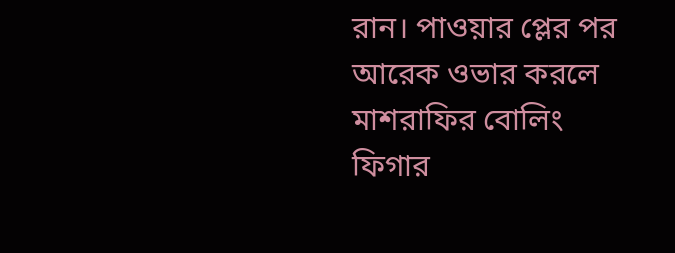রান। পাওয়ার প্লের পর আরেক ওভার করলে মাশরাফির বোলিং ফিগার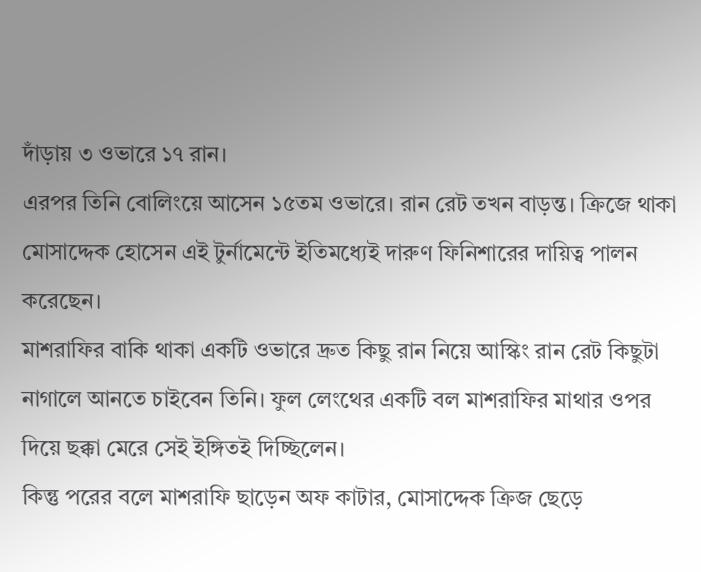দাঁড়ায় ৩ ওভারে ১৭ রান।
এরপর তিনি বোলিংয়ে আসেন ১৫তম ওভারে। রান রেট তখন বাড়ন্ত। ক্রিজে থাকা মোসাদ্দেক হোসেন এই টুর্নামেন্টে ইতিমধ্যেই দারুণ ফিনিশারের দায়িত্ব পালন করেছেন।
মাশরাফির বাকি থাকা একটি ওভারে দ্রুত কিছু রান নিয়ে আস্কিং রান রেট কিছুটা নাগালে আনতে চাইবেন তিনি। ফুল লেংথের একটি বল মাশরাফির মাথার ওপর দিয়ে ছক্কা মেরে সেই ইঙ্গিতই দিচ্ছিলেন।
কিন্তু পরের বলে মাশরাফি ছাড়েন অফ কাটার, মোসাদ্দেক ক্রিজ ছেড়ে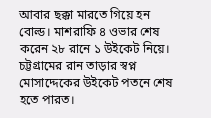আবার ছক্কা মারতে গিয়ে হন বোল্ড। মাশরাফি ৪ ওভার শেষ করেন ২৮ রানে ১ উইকেট নিয়ে। চট্টগ্রামের রান তাড়ার স্বপ্ন মোসাদ্দেকের উইকেট পতনে শেষ হতে পারত।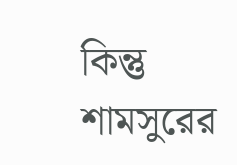কিন্তু শামসুরের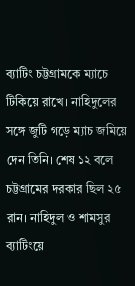ব্যাটিং চট্টগ্রামকে ম্যাচে টিকিয়ে রাখে। নাহিদুলের সঙ্গে জুটি গড়ে ম্যাচ জমিয়ে দেন তিনি। শেষ ১২ বলে চট্টগ্রামের দরকার ছিল ২৫ রান। নাহিদুল ও শামসুর ব্যাটিংয়ে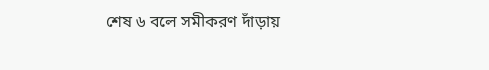শেষ ৬ বলে সমীকরণ দাঁড়ায়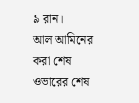৯ রান।
আল আমিনের করা শেষ ওভারের শেষ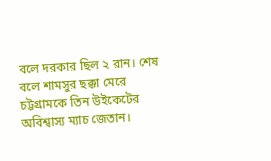বলে দরকার ছিল ২ রান। শেষ বলে শামসুর ছক্কা মেরে চট্টগ্রামকে তিন উইকেটের অবিশ্বাস্য ম্যাচ জেতান।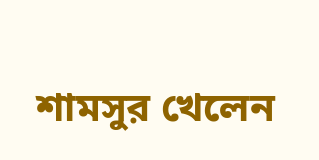শামসুর খেলেন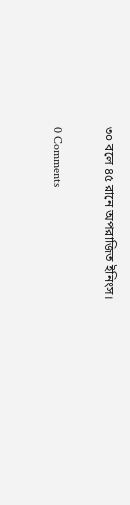৩০ বলে ৪৫ রানে অপরাজিত ইনিংস।

0 Comments